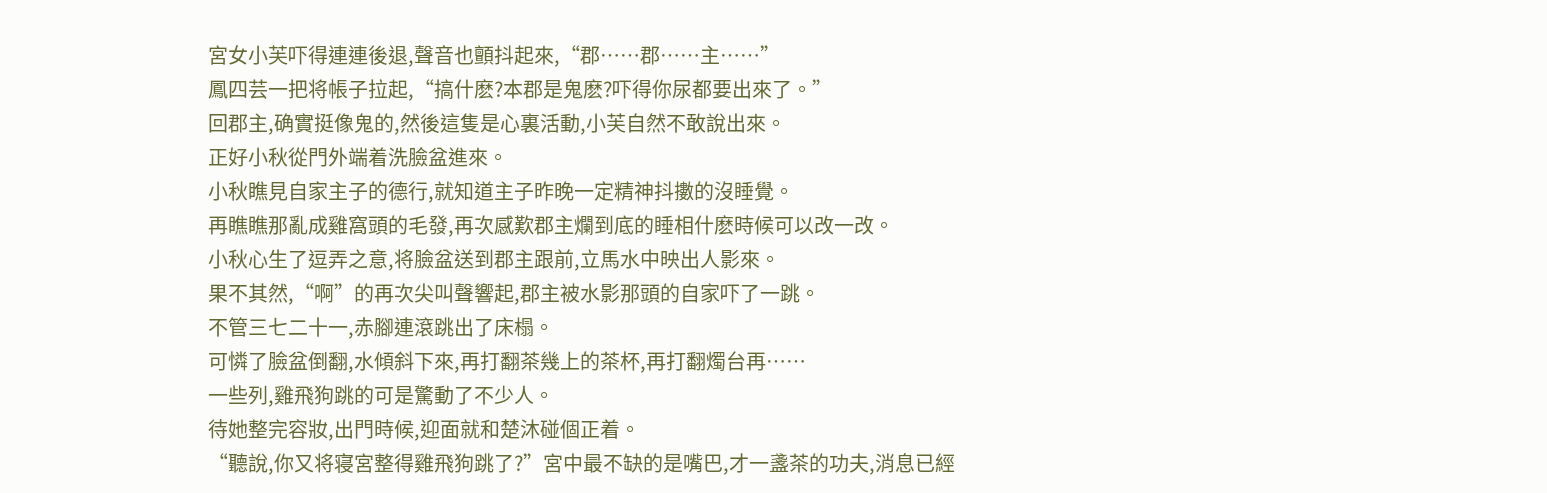宮女小芙吓得連連後退,聲音也顫抖起來,“郡……郡……主……”
鳳四芸一把将帳子拉起,“搞什麽?本郡是鬼麽?吓得你尿都要出來了。”
回郡主,确實挺像鬼的,然後這隻是心裏活動,小芙自然不敢說出來。
正好小秋從門外端着洗臉盆進來。
小秋瞧見自家主子的德行,就知道主子昨晚一定精神抖擻的沒睡覺。
再瞧瞧那亂成雞窩頭的毛發,再次感歎郡主爛到底的睡相什麽時候可以改一改。
小秋心生了逗弄之意,将臉盆送到郡主跟前,立馬水中映出人影來。
果不其然,“啊”的再次尖叫聲響起,郡主被水影那頭的自家吓了一跳。
不管三七二十一,赤腳連滾跳出了床榻。
可憐了臉盆倒翻,水傾斜下來,再打翻茶幾上的茶杯,再打翻燭台再……
一些列,雞飛狗跳的可是驚動了不少人。
待她整完容妝,出門時候,迎面就和楚沐碰個正着。
“聽說,你又将寝宮整得雞飛狗跳了?”宮中最不缺的是嘴巴,才一盞茶的功夫,消息已經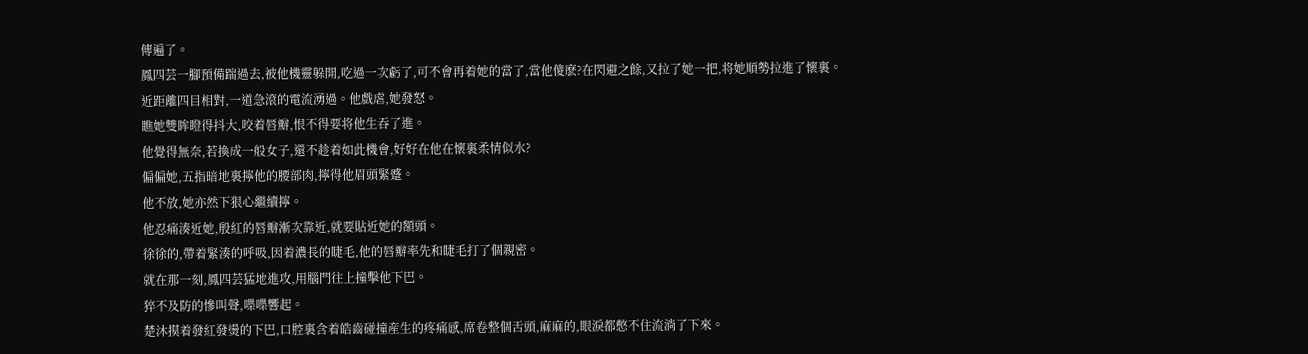傳遍了。
鳳四芸一腳預備踹過去,被他機靈躲開,吃過一次虧了,可不會再着她的當了,當他傻麽?在閃避之餘,又拉了她一把,将她順勢拉進了懷裏。
近距離四目相對,一道急滾的電流湧過。他戲虐,她發怒。
瞧她雙眸瞪得抖大,咬着唇瓣,恨不得要将他生吞了進。
他覺得無奈,若換成一般女子,還不趁着如此機會,好好在他在懷裏柔情似水?
偏偏她,五指暗地裏擰他的腰部肉,擰得他眉頭緊蹙。
他不放,她亦然下狠心繼續擰。
他忍痛湊近她,殷紅的唇瓣漸次靠近,就要貼近她的額頭。
徐徐的,帶着緊湊的呼吸,因着濃長的睫毛,他的唇瓣率先和睫毛打了個親密。
就在那一刻,鳳四芸猛地進攻,用腦門往上撞擊他下巴。
猝不及防的慘叫聲,喋喋響起。
楚沐摸着發紅發燙的下巴,口腔裏含着皓齒碰撞産生的疼痛感,席卷整個舌頭,麻麻的,眼淚都憋不住流淌了下來。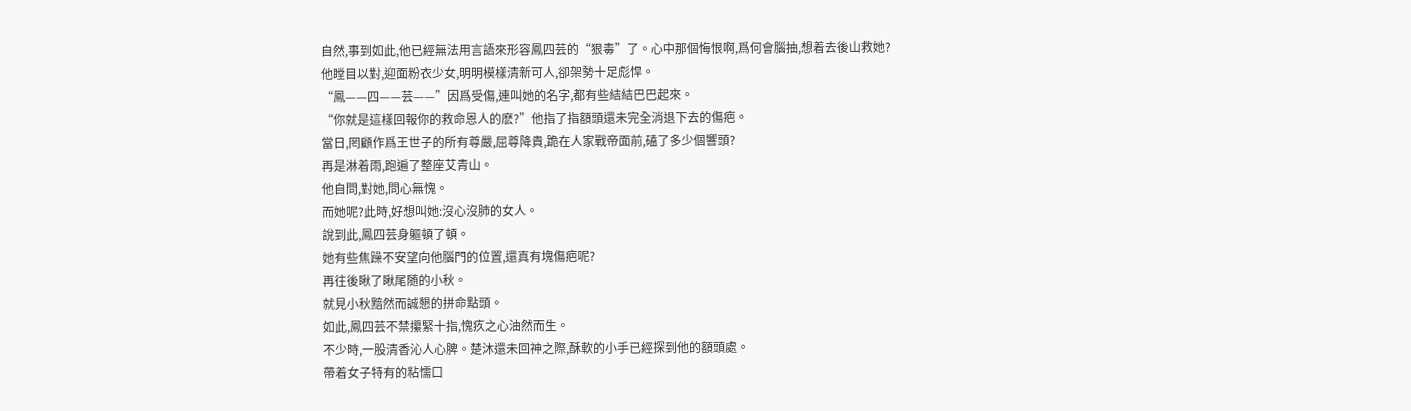自然,事到如此,他已經無法用言語來形容鳳四芸的“狠毒”了。心中那個悔恨啊,爲何會腦抽,想着去後山救她?
他瞠目以對,迎面粉衣少女,明明模樣清新可人,卻架勢十足彪悍。
“鳳——四——芸——”因爲受傷,連叫她的名字,都有些結結巴巴起來。
“你就是這樣回報你的救命恩人的麽?”他指了指額頭還未完全消退下去的傷疤。
當日,罔顧作爲王世子的所有尊嚴,屈尊降貴,跪在人家戰帝面前,磕了多少個響頭?
再是淋着雨,跑遍了整座艾青山。
他自問,對她,問心無愧。
而她呢?此時,好想叫她:沒心沒肺的女人。
說到此,鳳四芸身軀頓了頓。
她有些焦躁不安望向他腦門的位置,還真有塊傷疤呢?
再往後瞅了瞅尾随的小秋。
就見小秋黯然而誠懇的拼命點頭。
如此,鳳四芸不禁攥緊十指,愧疚之心油然而生。
不少時,一股清香沁人心脾。楚沐還未回神之際,酥軟的小手已經探到他的額頭處。
帶着女子特有的粘懦口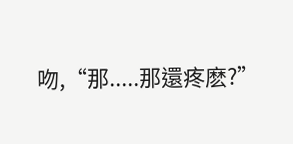吻,“那.....那還疼麽?”